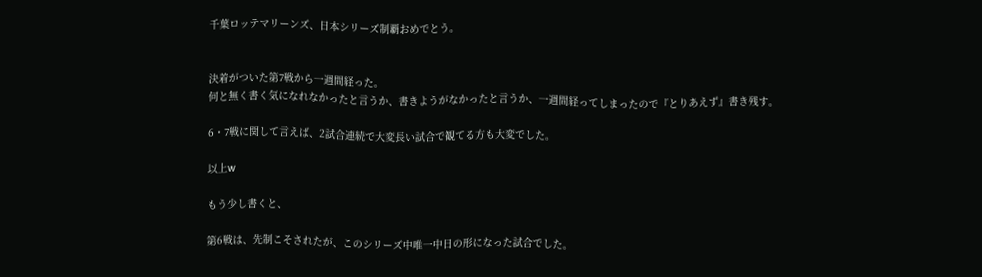千葉ロッテマリーンズ、日本シリーズ制覇おめでとう。


決着がついた第7戦から一週間経った。
何と無く書く気になれなかったと言うか、書きようがなかったと言うか、一週間経ってしまったので『とりあえず』書き残す。

6・7戦に関して言えば、2試合連続で大変長い試合で観てる方も大変でした。

以上w

もう少し書くと、

第6戦は、先制こそされたが、このシリーズ中唯一中日の形になった試合でした。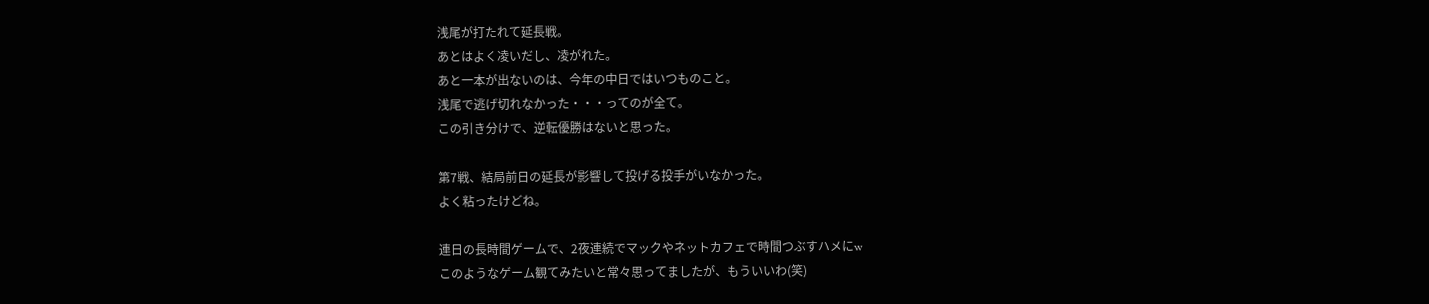浅尾が打たれて延長戦。
あとはよく凌いだし、凌がれた。
あと一本が出ないのは、今年の中日ではいつものこと。
浅尾で逃げ切れなかった・・・ってのが全て。
この引き分けで、逆転優勝はないと思った。

第7戦、結局前日の延長が影響して投げる投手がいなかった。
よく粘ったけどね。

連日の長時間ゲームで、2夜連続でマックやネットカフェで時間つぶすハメにw
このようなゲーム観てみたいと常々思ってましたが、もういいわ(笑)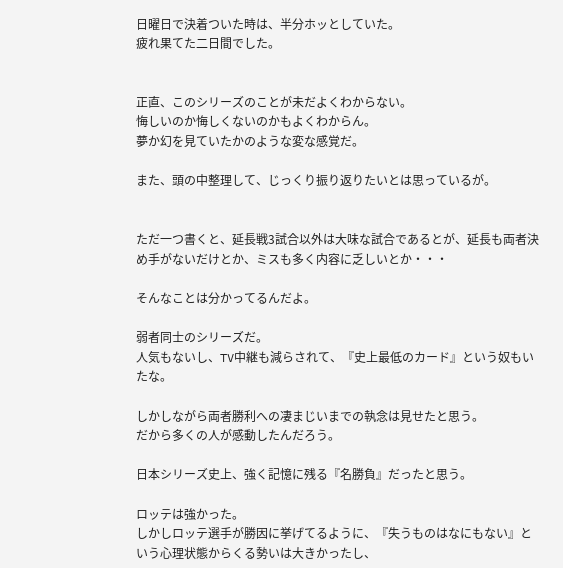日曜日で決着ついた時は、半分ホッとしていた。
疲れ果てた二日間でした。


正直、このシリーズのことが未だよくわからない。
悔しいのか悔しくないのかもよくわからん。
夢か幻を見ていたかのような変な感覚だ。

また、頭の中整理して、じっくり振り返りたいとは思っているが。


ただ一つ書くと、延長戦3試合以外は大味な試合であるとが、延長も両者決め手がないだけとか、ミスも多く内容に乏しいとか・・・

そんなことは分かってるんだよ。

弱者同士のシリーズだ。
人気もないし、TV中継も減らされて、『史上最低のカード』という奴もいたな。

しかしながら両者勝利への凄まじいまでの執念は見せたと思う。
だから多くの人が感動したんだろう。

日本シリーズ史上、強く記憶に残る『名勝負』だったと思う。

ロッテは強かった。
しかしロッテ選手が勝因に挙げてるように、『失うものはなにもない』という心理状態からくる勢いは大きかったし、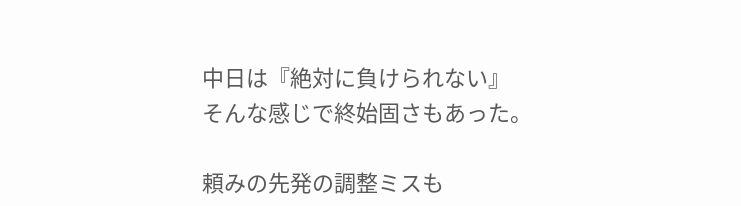中日は『絶対に負けられない』
そんな感じで終始固さもあった。

頼みの先発の調整ミスも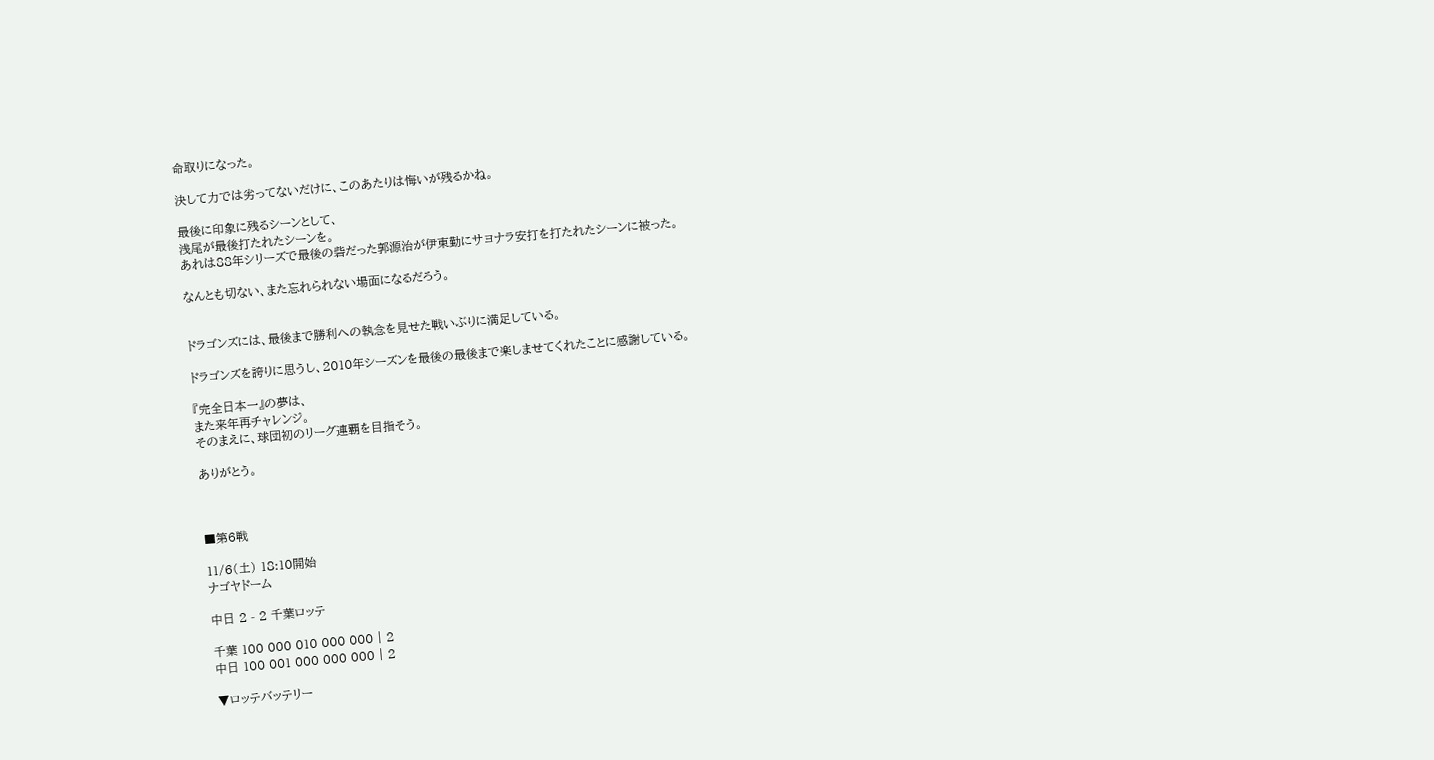命取りになった。

決して力では劣ってないだけに、このあたりは悔いが残るかね。

最後に印象に残るシーンとして、
浅尾が最後打たれたシーンを。
あれは88年シリーズで最後の砦だった郭源治が伊東勤にサヨナラ安打を打たれたシーンに被った。

なんとも切ない、また忘れられない場面になるだろう。


ドラゴンズには、最後まで勝利への執念を見せた戦いぶりに満足している。

ドラゴンズを誇りに思うし、2010年シーズンを最後の最後まで楽しませてくれたことに感謝している。

『完全日本一』の夢は、
また来年再チャレンジ。
そのまえに、球団初のリーグ連覇を目指そう。

ありがとう。



■第6戦

11/6(土) 18:10開始
ナゴヤドーム

中日 2 - 2 千葉ロッテ

千葉 100 000 010 000 000 | 2
中日 100 001 000 000 000 | 2

▼ロッテバッテリー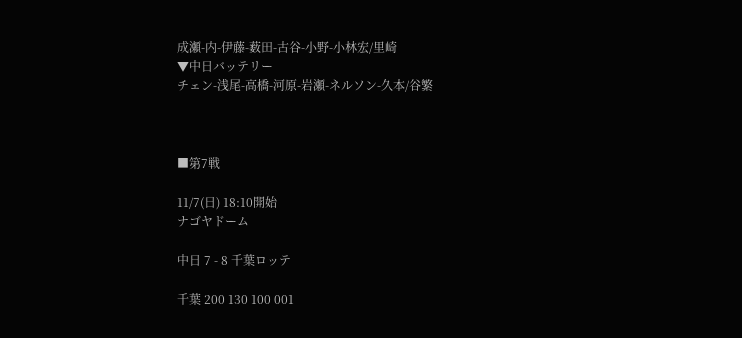成瀬-内-伊藤-薮田-古谷-小野-小林宏/里崎
▼中日バッテリー
チェン-浅尾-高橋-河原-岩瀬-ネルソン-久本/谷繁



■第7戦

11/7(日) 18:10開始
ナゴヤドーム

中日 7 - 8 千葉ロッテ

千葉 200 130 100 001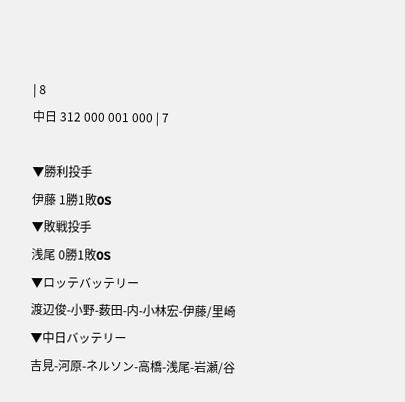| 8
中日 312 000 001 000 | 7

▼勝利投手
伊藤 1勝1敗0S
▼敗戦投手
浅尾 0勝1敗0S
▼ロッテバッテリー
渡辺俊-小野-薮田-内-小林宏-伊藤/里崎
▼中日バッテリー
吉見-河原-ネルソン-高橋-浅尾-岩瀬/谷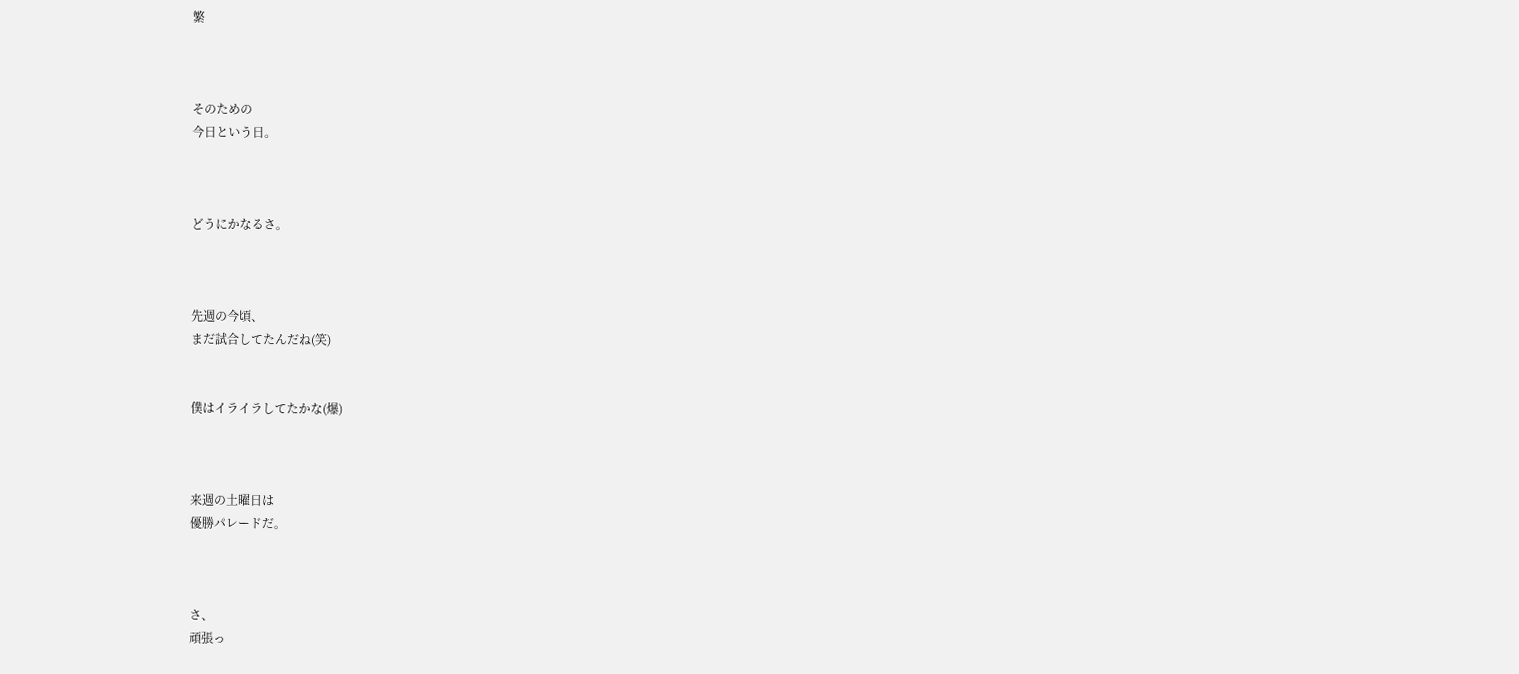繁



そのための
今日という日。



どうにかなるさ。



先週の今頃、
まだ試合してたんだね(笑)


僕はイライラしてたかな(爆)



来週の土曜日は
優勝パレードだ。



さ、
頑張っ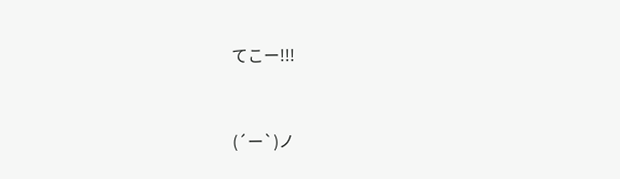てこー!!!



(´ー`)ノ